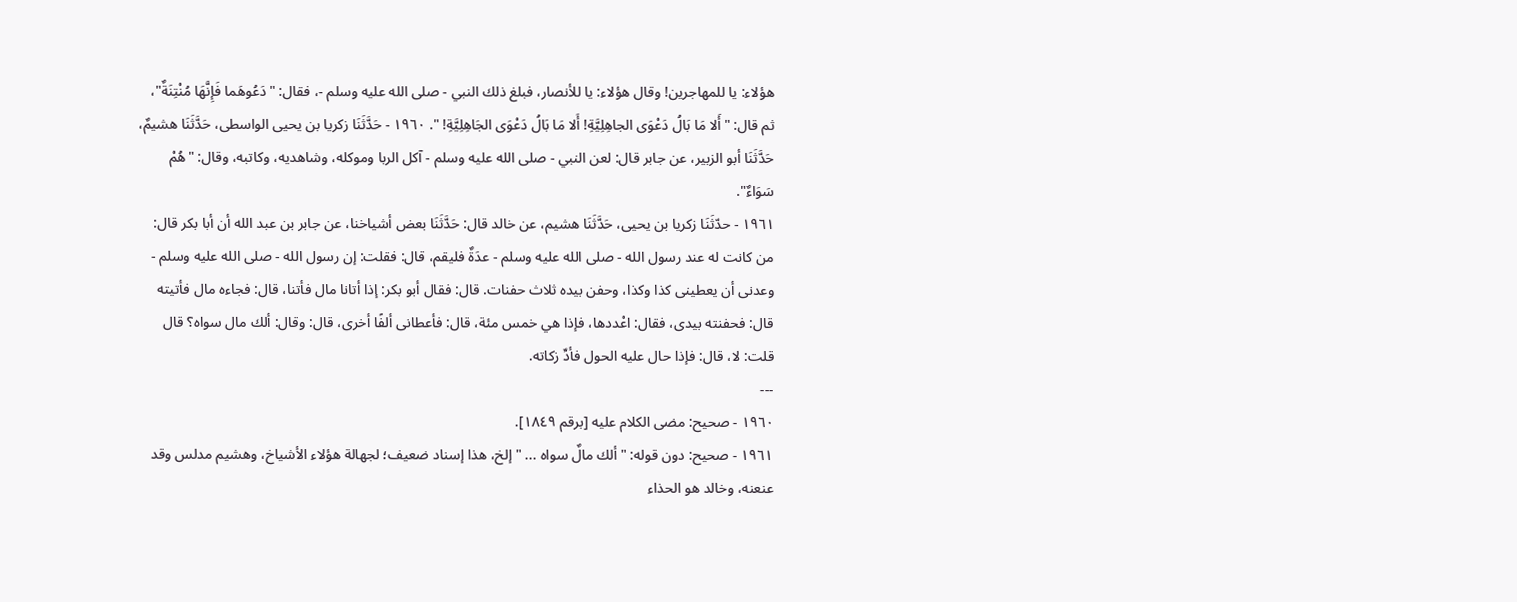هؤلاء: يا للمهاجرين! وقال هؤلاء: يا للأنصار، فبلغ ذلك النبي - صلى الله عليه وسلم -، فقال: "دَعُوهَما فَإِنَّهَا مُنْتِنَةٌ"، ثم قال: "أَلا مَا بَالُ دَعْوَى الجاهِلِيَّةِ! أَلا مَا بَالُ دَعْوَى الجَاهِلِيَّةِ! ". ١٩٦٠ - حَدَّثَنَا زكريا بن يحيى الواسطى، حَدَّثَنَا هشيمٌ، حَدَّثَنَا أبو الزبير، عن جابر قال: لعن النبي - صلى الله عليه وسلم - آكل الربا وموكله، وشاهديه، وكاتبه، وقال: "هُمْ سَوَاءٌ".
١٩٦١ - حدّثَنَا زكريا بن يحيى، حَدَّثَنَا هشيم، عن خالد قال: حَدَّثَنَا بعض أشياخنا، عن جابر بن عبد الله أن أبا بكر قال: من كانت له عند رسول الله - صلى الله عليه وسلم - عدَةٌ فليقم، قال: فقلت: إن رسول الله - صلى الله عليه وسلم - وعدنى أن يعطينى كذا وكذا، وحفن بيده ثلاث حفنات. قال: فقال أبو بكر: إذا أتانا مال فأتنا، قال: فجاءه مال فأتيته قال: فحفنته بيدى، فقال: اعْددها، فإذا هي خمس مئة، قال: فأعطانى ألفًا أخرى، قال: وقال: ألك مال سواه؟ قال قلت: لا، قال: فإذا حال عليه الحول فأدِّ زكاته.
---
١٩٦٠ - صحيح: مضى الكلام عليه [برقم ١٨٤٩].
١٩٦١ - صحيح: دون قوله: "ألك مالٌ سواه ... " إلخ، هذا إسناد ضعيف؛ لجهالة هؤلاء الأشياخ، وهشيم مدلس وقد عنعنه، وخالد هو الحذاء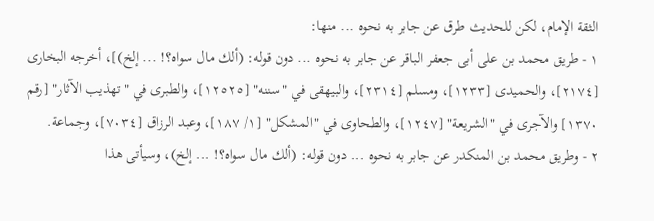الثقة الإمام، لكن للحديث طرق عن جابر به نحوه ... منها:
١ - طريق محمد بن على أبى جعفر الباقر عن جابر به نحوه ... دون قوله: (ألك مال سواه؟! ... إلخ)]، أخرجه البخارى [٢١٧٤]، والحميدى [١٢٣٣]، ومسلم [٢٣١٤]، والبيهقى في "سننه" [١٢٥٢٥]، والطبرى في "تهذيب الآثار" [رقم ١٣٧٠] والآجرى في "الشريعة" [١٢٤٧]، والطحاوى في "المشكل" [١/ ١٨٧]، وعبد الرزاق [٧٠٣٤]، وجماعة.
٢ - وطريق محمد بن المنكدر عن جابر به نحوه ... دون قوله: (ألك مال سواه؟! ... إلخ)، وسيأتى هذا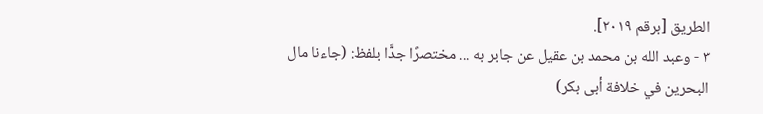الطريق [برقم ٢٠١٩].
٣ - وعبد الله بن محمد بن عقيل عن جابر به ... مختصرًا جدًّا بلفظ: (جاءنا مال البحرين في خلافة أبى بكر)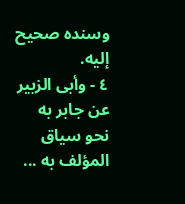وسنده صحيح إليه.
٤ - وأبى الزبير عن جابر به نحو سياق المؤلف به ...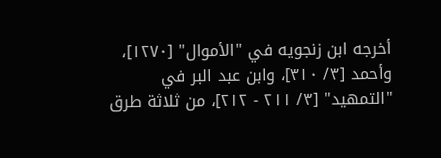أخرجه ابن زنجويه في "الأموال" [١٢٧٠]، وأحمد [٣/ ٣١٠]، وابن عبد البر في "التمهيد" [٣/ ٢١١ - ٢١٢]، من ثلاثة طرق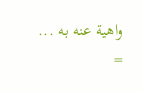واهية عنه به ... =